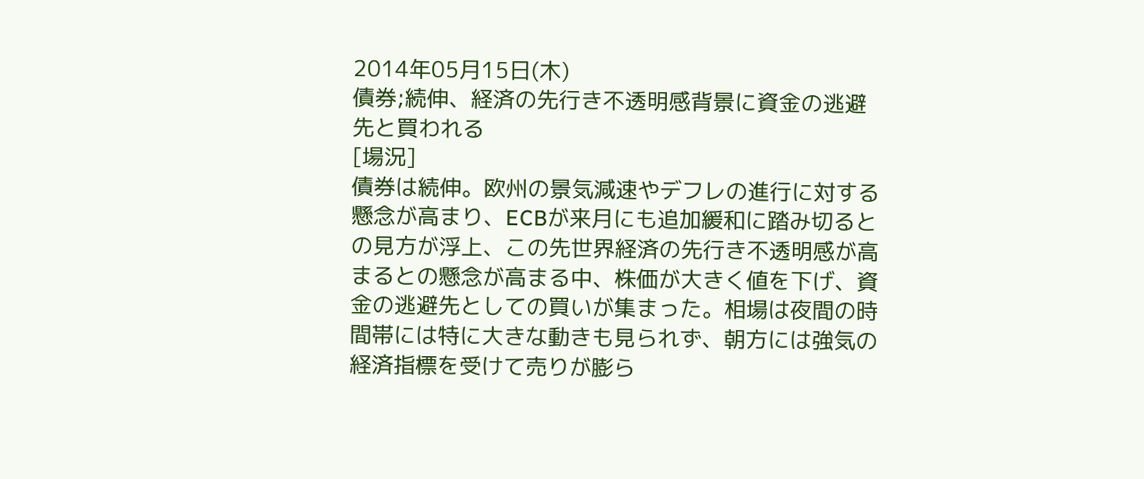2014年05月15日(木)
債券;続伸、経済の先行き不透明感背景に資金の逃避先と買われる
[場況]
債券は続伸。欧州の景気減速やデフレの進行に対する懸念が高まり、ECBが来月にも追加緩和に踏み切るとの見方が浮上、この先世界経済の先行き不透明感が高まるとの懸念が高まる中、株価が大きく値を下げ、資金の逃避先としての買いが集まった。相場は夜間の時間帯には特に大きな動きも見られず、朝方には強気の経済指標を受けて売りが膨ら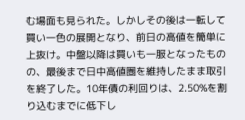む場面も見られた。しかしその後は一転して買い一色の展開となり、前日の高値を簡単に上抜け。中盤以降は買いも一服となったものの、最後まで日中高値圏を維持したまま取引を終了した。10年債の利回りは、2.50%を割り込むまでに低下し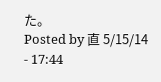た。
Posted by 直 5/15/14 - 17:44